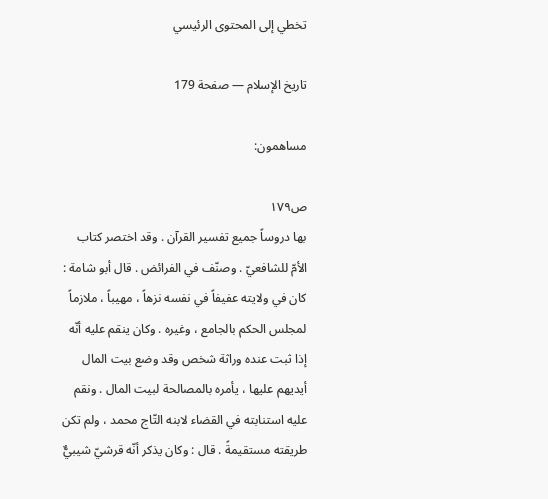تخطي إلى المحتوى الرئيسي

تاريخ الإسلام — صفحة 179

مساهمون:

ص١٧٩
بها دروساً جميع تفسير القرآن . وقد اختصر كتاب الأمّ للشافعيّ . وصنّف في الفرائض . قال أبو شامة : كان في ولايته عفيفاً في نفسه نزهاً ، مهيباً ، ملازماً لمجلس الحكم بالجامع ، وغيره . وكان ينقم عليه أنّه إذا ثبت عنده وراثة شخص وقد وضع بيت المال أيديهم عليها ، يأمره بالمصالحة لبيت المال . ونقم عليه استنابته في القضاء لابنه التّاج محمد ، ولم تكن طريقته مستقيمةً . قال : وكان يذكر أنّه قرشيّ شيبيٌّ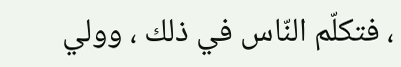، فتكلّم النّاس في ذلك ، وولي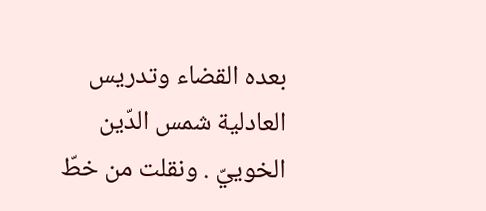بعده القضاء وتدريس العادلية شمس الدّين الخوييّ . ونقلت من خطّ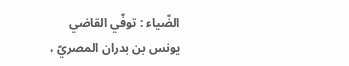الضّياء : توفّي القاضي يونس بن بدران المصريّ ،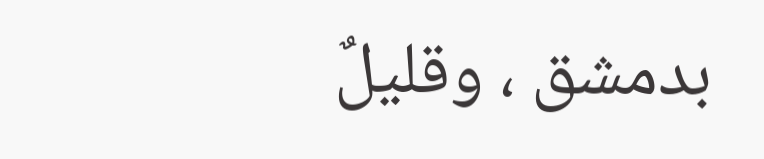بدمشق ، وقليلٌ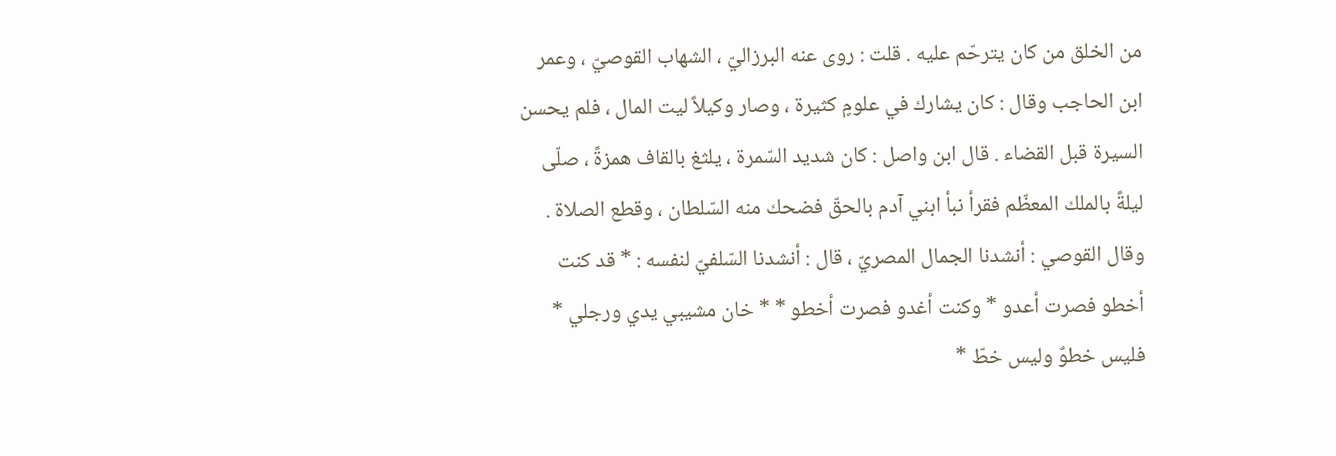من الخلق من كان يترحّم عليه . قلت : روى عنه البرزاليّ ، الشهاب القوصيّ ، وعمر ابن الحاجب وقال : كان يشارك في علومٍ كثيرة ، وصار وكيلاً ليت المال ، فلم يحسن السيرة قبل القضاء . قال ابن واصل : كان شديد السّمرة ، يلثغ بالقاف همزةً ، صلّى ليلةً بالملك المعظّم فقرأ نبأ ابني آدم بالحقّ فضحك منه السّلطان ، وقطع الصلاة . وقال القوصي : أنشدنا الجمال المصريّ ، قال : أنشدنا السّلفيّ لنفسه : * قد كنت أخطو فصرت أعدو * وكنت أغدو فصرت أخطو * * خان مشيبي يدي ورجلي * فليس خطوٌ وليس خطّ *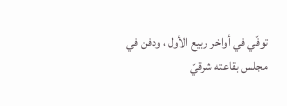توفّي في أواخر ربيع الأول ، ودفن في مجلس بقاعته شرقيّ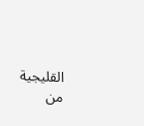القليجية من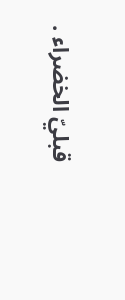قبليّ الخضراء .